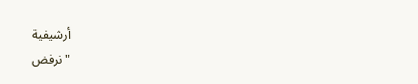أرشيفية
"نرفض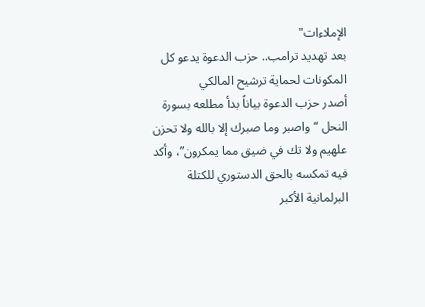الإملاءات"
بعد تهديد ترامب.. حزب الدعوة يدعو كل المكونات لحماية ترشيح المالكي
أصدر حزب الدعوة بياناً بدأ مطلعه بسورة النحل “واصبر وما صبرك إلا بالله ولا تحزن علهيم ولا تك في ضيق مما يمكرون”، وأكد فيه تمكسه بالحق الدستوري للكتلة البرلمانية الأكبر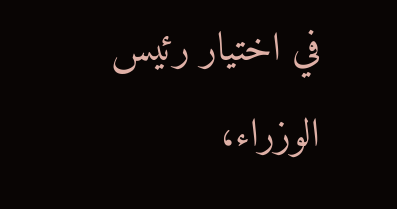في اختيار رئيس الوزراء،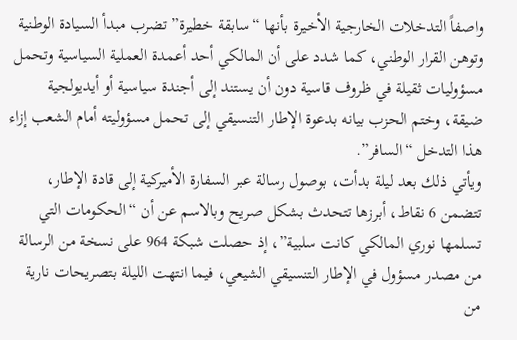واصفاً التدخلات الخارجية الأخيرة بأنها “سابقة خطيرة” تضرب مبدأ السيادة الوطنية وتوهن القرار الوطني، كما شدد على أن المالكي أحد أعمدة العملية السياسية وتحمل مسؤوليات ثقيلة في ظروف قاسية دون أن يستند إلى أجندة سياسية أو أيديولجية ضيقة، وختم الحزب بيانه بدعوة الإطار التنسيقي إلى تحمل مسؤوليته أمام الشعب إزاء هذا التدخل “السافر”.
ويأتي ذلك بعد ليلة بدأت، بوصول رسالة عبر السفارة الأميركية إلى قادة الإطار، تتضمن 6 نقاط، أبرزها تتحدث بشكل صريح وبالاسم عن أن “الحكومات التي تسلمها نوري المالكي كانت سلبية”، إذ حصلت شبكة 964 على نسخة من الرسالة من مصدر مسؤول في الإطار التنسيقي الشيعي، فيما انتهت الليلة بتصريحات نارية من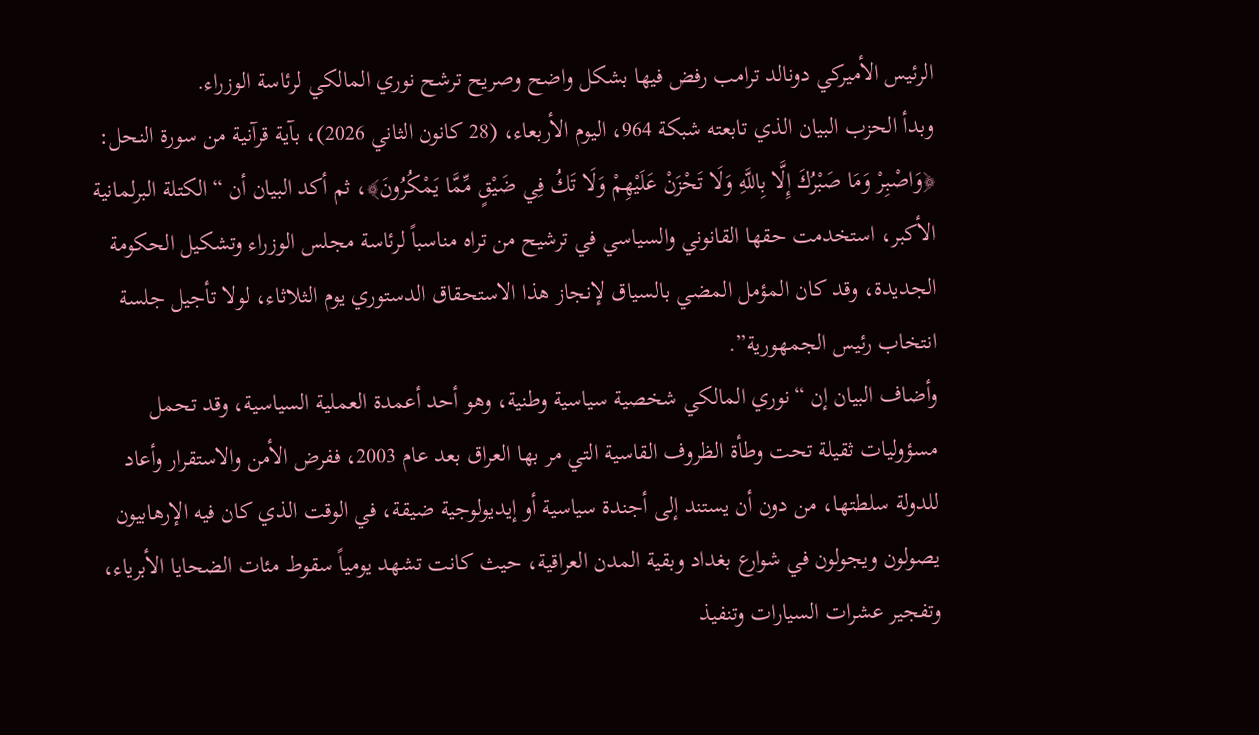الرئيس الأميركي دونالد ترامب رفض فيها بشكل واضح وصريح ترشح نوري المالكي لرئاسة الوزراء.
وبدأ الحزب البيان الذي تابعته شبكة 964، اليوم الأربعاء، (28 كانون الثاني 2026)، بآية قرآنية من سورة النحل: ﴿وَاصْبِرْ وَمَا صَبْرُكَ إِلَّا بِاللَّهِ وَلَا تَحْزَنْ عَلَيْهِمْ وَلَا تَكُ فِي ضَيْقٍ مِّمَّا يَمْكُرُونَ﴾، ثم أكد البيان أن “الكتلة البرلمانية الأكبر، استخدمت حقها القانوني والسياسي في ترشيح من تراه مناسباً لرئاسة مجلس الوزراء وتشكيل الحكومة الجديدة، وقد كان المؤمل المضي بالسياق لإنجاز هذا الاستحقاق الدستوري يوم الثلاثاء، لولا تأجيل جلسة انتخاب رئيس الجمهورية”.
وأضاف البيان إن “نوري المالكي شخصية سياسية وطنية، وهو أحد أعمدة العملية السياسية، وقد تحمل مسؤوليات ثقيلة تحت وطأة الظروف القاسية التي مر بها العراق بعد عام 2003، ففرض الأمن والاستقرار وأعاد للدولة سلطتها، من دون أن يستند إلى أجندة سياسية أو إيديولوجية ضيقة، في الوقت الذي كان فيه الإرهابيون يصولون ويجولون في شوارع بغداد وبقية المدن العراقية، حيث كانت تشهد يومياً سقوط مئات الضحايا الأبرياء، وتفجير عشرات السيارات وتنفيذ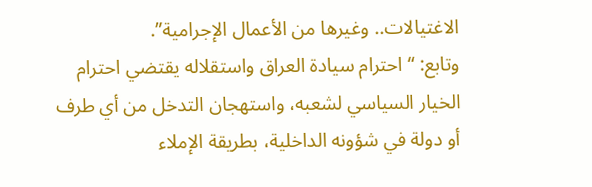الاغتيالات.. وغيرها من الأعمال الإجرامية”.
وتابع: “احترام سيادة العراق واستقلاله يقتضي احترام الخيار السياسي لشعبه، واستهجان التدخل من أي طرف أو دولة في شؤونه الداخلية، بطريقة الإملاء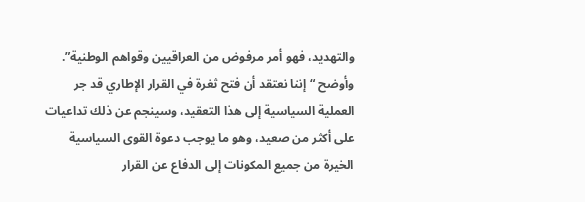والتهديد، فهو أمر مرفوض من العراقيين وقواهم الوطنية”.
وأوضح “إننا نعتقد أن فتح ثغرة في القرار الإطاري قد جر العملية السياسية إلى هذا التعقيد، وسينجم عن ذلك تداعيات على أكثر من صعيد، وهو ما يوجب دعوة القوى السياسية الخيرة من جميع المكونات إلى الدفاع عن القرار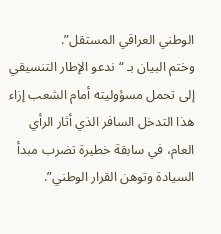الوطني العراقي المستقل”.
وختم البيان بـ “ندعو الإطار التنسيقي إلى تحمل مسؤوليته أمام الشعب إزاء هذا التدخل السافر الذي أثار الرأي العام، في سابقة خطيرة تضرب مبدأ السيادة وتوهن القرار الوطني”.